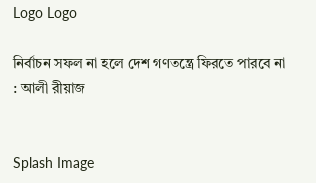Logo Logo

নির্বাচন সফল না হলে দেশ গণতন্ত্রে ফিরতে পারবে না : আলী রীয়াজ


Splash Image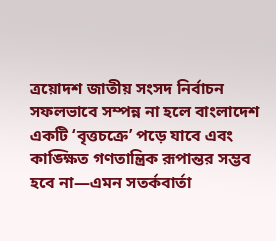ত্রয়োদশ জাতীয় সংসদ নির্বাচন সফলভাবে সম্পন্ন না হলে বাংলাদেশ একটি ‘বৃত্তচক্রে’ পড়ে যাবে এবং কাঙ্ক্ষিত গণতান্ত্রিক রূপান্তর সম্ভব হবে না—এমন সতর্কবার্তা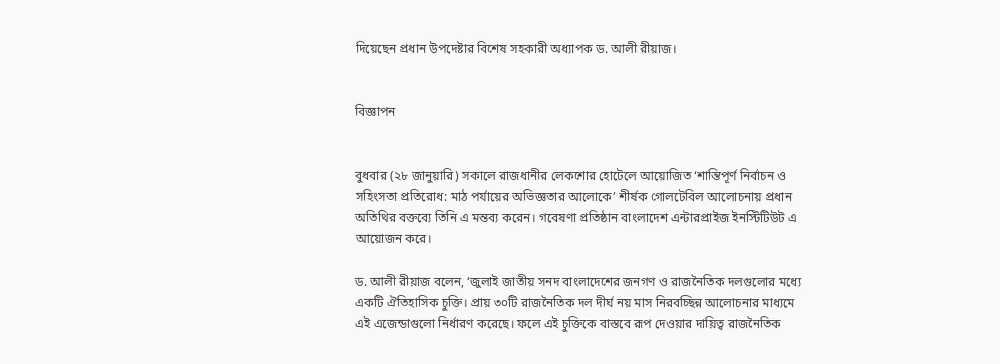দিয়েছেন প্রধান উপদেষ্টার বিশেষ সহকারী অধ্যাপক ড. আলী রীয়াজ।


বিজ্ঞাপন


বুধবার (২৮ জানুয়ারি) সকালে রাজধানীর লেকশোর হোটেলে আয়োজিত ‘শান্তিপূর্ণ নির্বাচন ও সহিংসতা প্রতিরোধ: মাঠ পর্যায়ের অভিজ্ঞতার আলোকে’ শীর্ষক গোলটেবিল আলোচনায় প্রধান অতিথির বক্তব্যে তিনি এ মন্তব্য করেন। গবেষণা প্রতিষ্ঠান বাংলাদেশ এন্টারপ্রাইজ ইনস্টিটিউট এ আয়োজন করে।

ড. আলী রীয়াজ বলেন, ‘জুলাই জাতীয় সনদ বাংলাদেশের জনগণ ও রাজনৈতিক দলগুলোর মধ্যে একটি ঐতিহাসিক চুক্তি। প্রায় ৩০টি রাজনৈতিক দল দীর্ঘ নয় মাস নিরবচ্ছিন্ন আলোচনার মাধ্যমে এই এজেন্ডাগুলো নির্ধারণ করেছে। ফলে এই চুক্তিকে বাস্তবে রূপ দেওয়ার দায়িত্ব রাজনৈতিক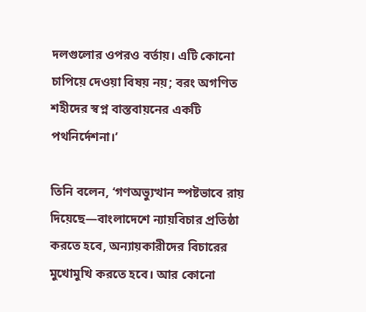দলগুলোর ওপরও বর্তায়। এটি কোনো চাপিয়ে দেওয়া বিষয় নয়; বরং অগণিত শহীদের স্বপ্ন বাস্তবায়নের একটি পথনির্দেশনা।’

তিনি বলেন, ‘গণঅভ্যুত্থান স্পষ্টভাবে রায় দিয়েছে—বাংলাদেশে ন্যায়বিচার প্রতিষ্ঠা করতে হবে, অন্যায়কারীদের বিচারের মুখোমুখি করতে হবে। আর কোনো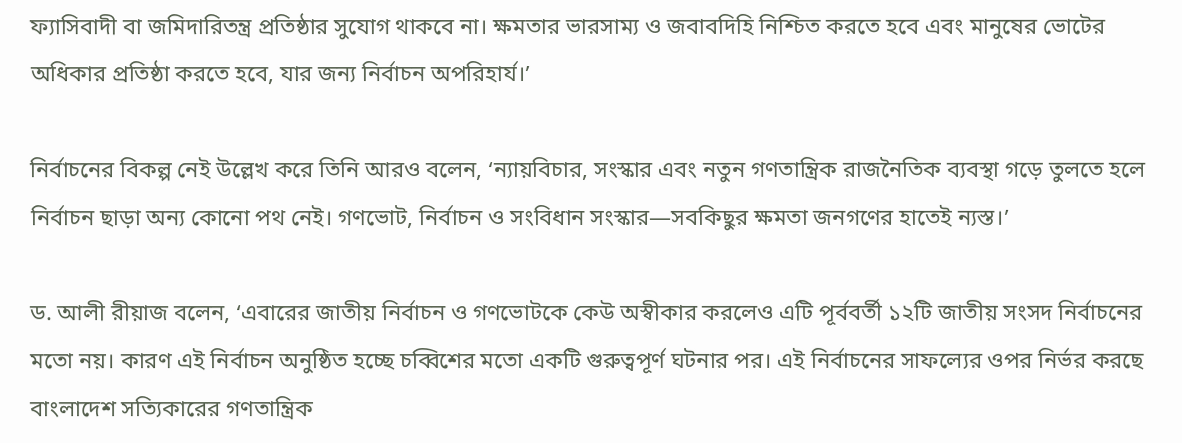ফ্যাসিবাদী বা জমিদারিতন্ত্র প্রতিষ্ঠার সুযোগ থাকবে না। ক্ষমতার ভারসাম্য ও জবাবদিহি নিশ্চিত করতে হবে এবং মানুষের ভোটের অধিকার প্রতিষ্ঠা করতে হবে, যার জন্য নির্বাচন অপরিহার্য।’

নির্বাচনের বিকল্প নেই উল্লেখ করে তিনি আরও বলেন, ‘ন্যায়বিচার, সংস্কার এবং নতুন গণতান্ত্রিক রাজনৈতিক ব্যবস্থা গড়ে তুলতে হলে নির্বাচন ছাড়া অন্য কোনো পথ নেই। গণভোট, নির্বাচন ও সংবিধান সংস্কার—সবকিছুর ক্ষমতা জনগণের হাতেই ন্যস্ত।’

ড. আলী রীয়াজ বলেন, ‘এবারের জাতীয় নির্বাচন ও গণভোটকে কেউ অস্বীকার করলেও এটি পূর্ববর্তী ১২টি জাতীয় সংসদ নির্বাচনের মতো নয়। কারণ এই নির্বাচন অনুষ্ঠিত হচ্ছে চব্বিশের মতো একটি গুরুত্বপূর্ণ ঘটনার পর। এই নির্বাচনের সাফল্যের ওপর নির্ভর করছে বাংলাদেশ সত্যিকারের গণতান্ত্রিক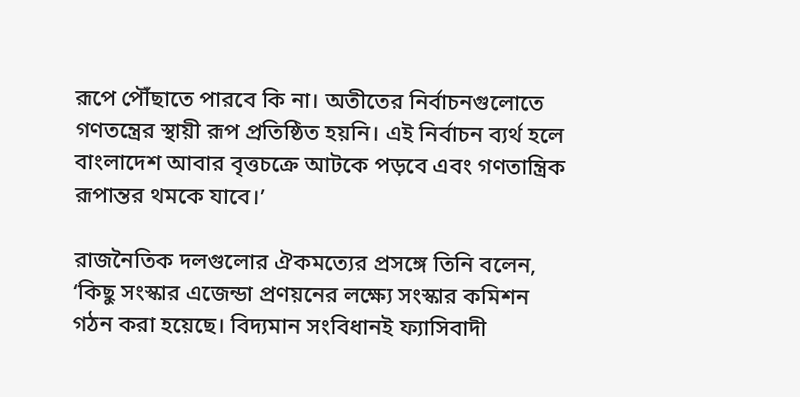রূপে পৌঁছাতে পারবে কি না। অতীতের নির্বাচনগুলোতে গণতন্ত্রের স্থায়ী রূপ প্রতিষ্ঠিত হয়নি। এই নির্বাচন ব্যর্থ হলে বাংলাদেশ আবার বৃত্তচক্রে আটকে পড়বে এবং গণতান্ত্রিক রূপান্তর থমকে যাবে।’

রাজনৈতিক দলগুলোর ঐকমত্যের প্রসঙ্গে তিনি বলেন, ‘কিছু সংস্কার এজেন্ডা প্রণয়নের লক্ষ্যে সংস্কার কমিশন গঠন করা হয়েছে। বিদ্যমান সংবিধানই ফ্যাসিবাদী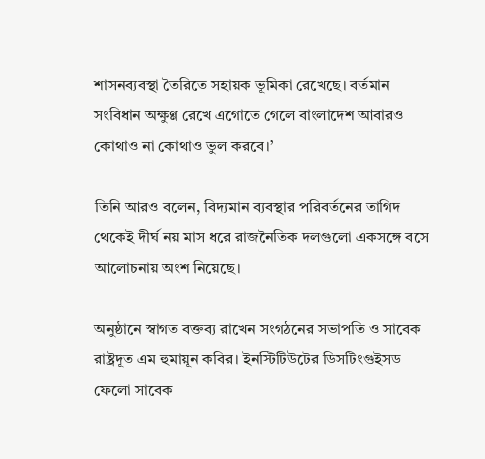শাসনব্যবস্থা তৈরিতে সহায়ক ভূমিকা রেখেছে। বর্তমান সংবিধান অক্ষুণ্ণ রেখে এগোতে গেলে বাংলাদেশ আবারও কোথাও না কোথাও ভুল করবে।’

তিনি আরও বলেন, বিদ্যমান ব্যবস্থার পরিবর্তনের তাগিদ থেকেই দীর্ঘ নয় মাস ধরে রাজনৈতিক দলগুলো একসঙ্গে বসে আলোচনায় অংশ নিয়েছে।

অনুষ্ঠানে স্বাগত বক্তব্য রাখেন সংগঠনের সভাপতি ও সাবেক রাষ্ট্রদূত এম হুমায়ূন কবির। ইনস্টিটিউটের ডিসটিংগুইসড ফেলো সাবেক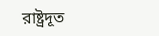রাষ্ট্রদূত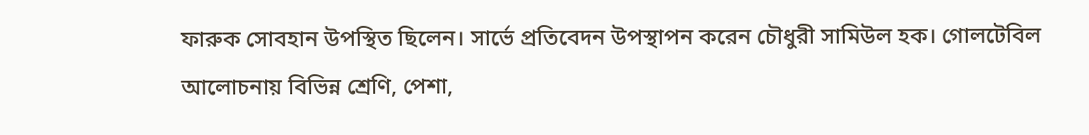ফারুক সোবহান উপস্থিত ছিলেন। সার্ভে প্রতিবেদন উপস্থাপন করেন চৌধুরী সামিউল হক। গোলটেবিল আলোচনায় বিভিন্ন শ্রেণি, পেশা,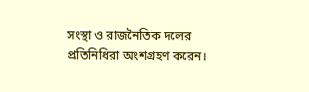সংস্থা ও রাজনৈতিক দলের প্রতিনিধিরা অংশগ্রহণ করেন।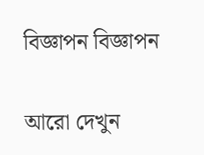বিজ্ঞাপন বিজ্ঞাপন

আরো দেখুন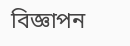বিজ্ঞাপন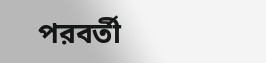পরবর্তী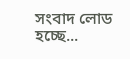সংবাদ লোড হচ্ছে...